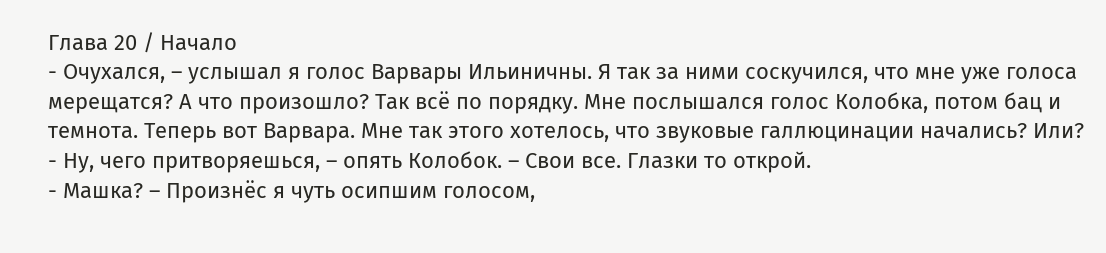Глава 20 / Начало
- Очухался, – услышал я голос Варвары Ильиничны. Я так за ними соскучился, что мне уже голоса мерещатся? А что произошло? Так всё по порядку. Мне послышался голос Колобка, потом бац и темнота. Теперь вот Варвара. Мне так этого хотелось, что звуковые галлюцинации начались? Или?
- Ну, чего притворяешься, – опять Колобок. – Свои все. Глазки то открой.
- Машка? – Произнёс я чуть осипшим голосом,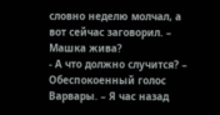словно неделю молчал, а вот сейчас заговорил. – Машка жива?
- А что должно случится? – Обеспокоенный голос Варвары. – Я час назад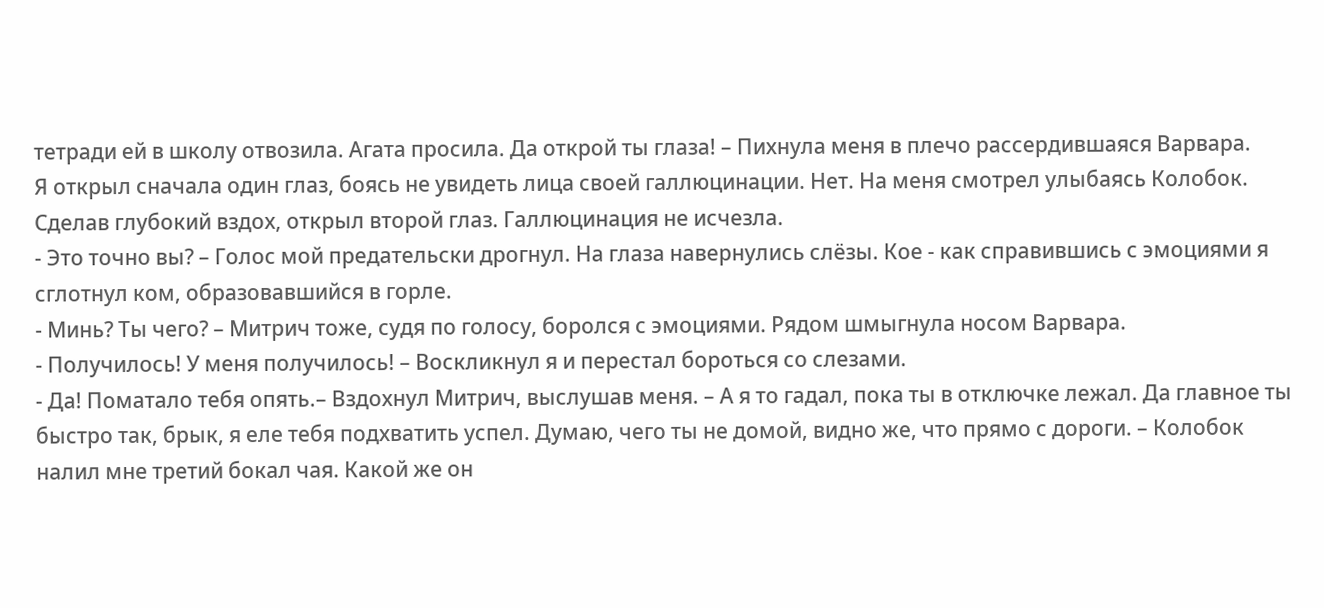тетради ей в школу отвозила. Агата просила. Да открой ты глаза! – Пихнула меня в плечо рассердившаяся Варвара.
Я открыл сначала один глаз, боясь не увидеть лица своей галлюцинации. Нет. На меня смотрел улыбаясь Колобок. Сделав глубокий вздох, открыл второй глаз. Галлюцинация не исчезла.
- Это точно вы? – Голос мой предательски дрогнул. На глаза навернулись слёзы. Кое - как справившись с эмоциями я сглотнул ком, образовавшийся в горле.
- Минь? Ты чего? – Митрич тоже, судя по голосу, боролся с эмоциями. Рядом шмыгнула носом Варвара.
- Получилось! У меня получилось! – Воскликнул я и перестал бороться со слезами.
- Да! Поматало тебя опять.– Вздохнул Митрич, выслушав меня. – А я то гадал, пока ты в отключке лежал. Да главное ты быстро так, брык, я еле тебя подхватить успел. Думаю, чего ты не домой, видно же, что прямо с дороги. – Колобок налил мне третий бокал чая. Какой же он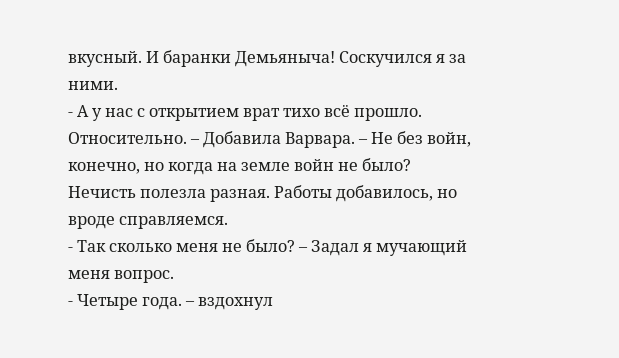вкусный. И баранки Демьяныча! Соскучился я за ними.
- А у нас с открытием врат тихо всё прошло. Относительно. – Добавила Варвара. – Не без войн, конечно, но когда на земле войн не было? Нечисть полезла разная. Работы добавилось, но вроде справляемся.
- Так сколько меня не было? – Задал я мучающий меня вопрос.
- Четыре года. – вздохнул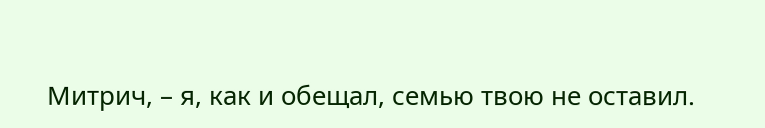Митрич, – я, как и обещал, семью твою не оставил.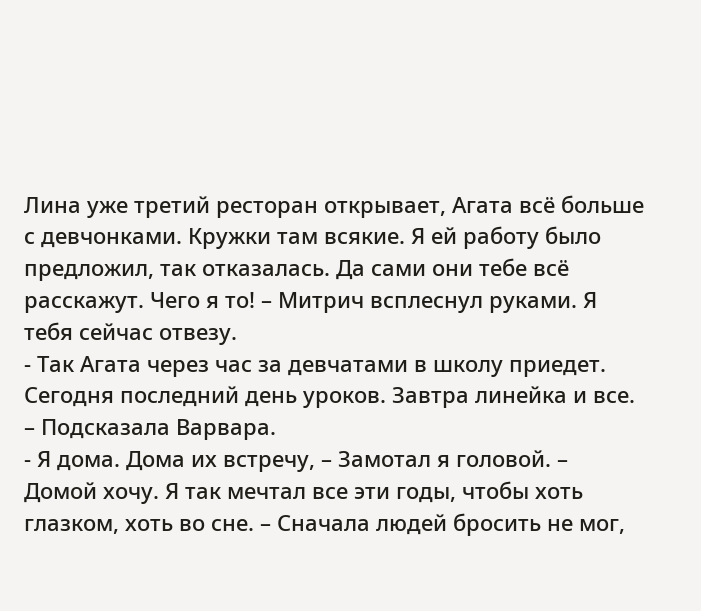Лина уже третий ресторан открывает, Агата всё больше с девчонками. Кружки там всякие. Я ей работу было предложил, так отказалась. Да сами они тебе всё расскажут. Чего я то! – Митрич всплеснул руками. Я тебя сейчас отвезу.
- Так Агата через час за девчатами в школу приедет. Сегодня последний день уроков. Завтра линейка и все. – Подсказала Варвара.
- Я дома. Дома их встречу, – Замотал я головой. – Домой хочу. Я так мечтал все эти годы, чтобы хоть глазком, хоть во сне. – Сначала людей бросить не мог,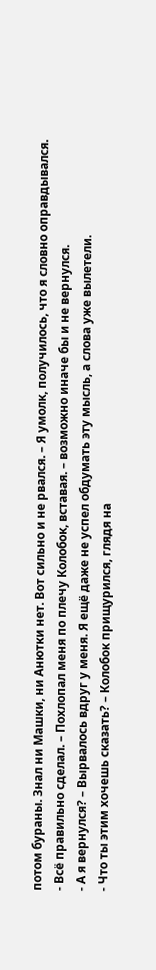потом бураны. Знал ни Машки, ни Анютки нет. Вот сильно и не рвался. – Я умолк, получилось, что я словно оправдывался.
- Всё правильно сделал. – Похлопал меня по плечу Колобок, вставая. – возможно иначе бы и не вернулся.
- А я вернулся? – Вырвалось вдруг у меня. Я ещё даже не успел обдумать эту мысль, а слова уже вылетели.
- Что ты этим хочешь сказать? – Колобок прищурился, глядя на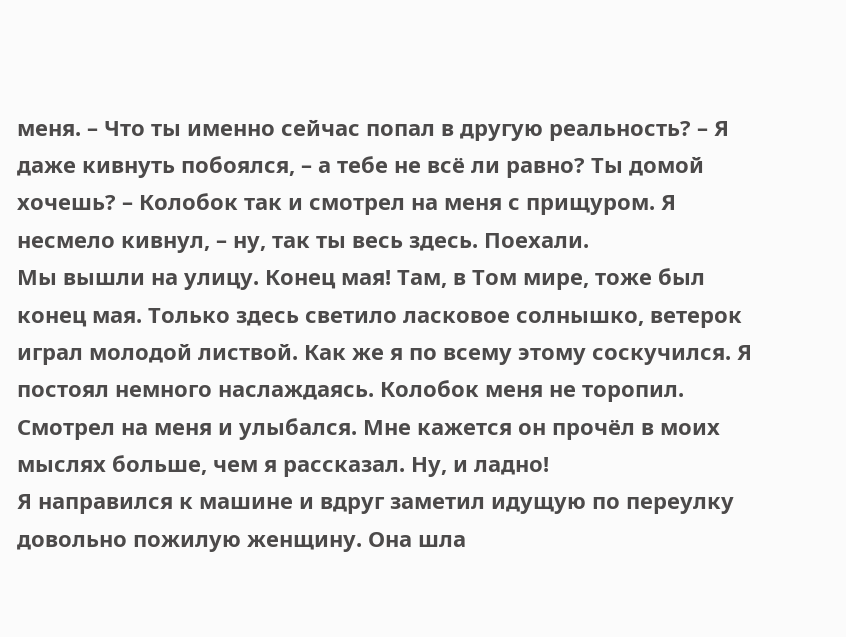меня. – Что ты именно сейчас попал в другую реальность? – Я даже кивнуть побоялся, – а тебе не всё ли равно? Ты домой хочешь? – Колобок так и смотрел на меня с прищуром. Я несмело кивнул, – ну, так ты весь здесь. Поехали.
Мы вышли на улицу. Конец мая! Там, в Том мире, тоже был конец мая. Только здесь светило ласковое солнышко, ветерок играл молодой листвой. Как же я по всему этому соскучился. Я постоял немного наслаждаясь. Колобок меня не торопил. Смотрел на меня и улыбался. Мне кажется он прочёл в моих мыслях больше, чем я рассказал. Ну, и ладно!
Я направился к машине и вдруг заметил идущую по переулку довольно пожилую женщину. Она шла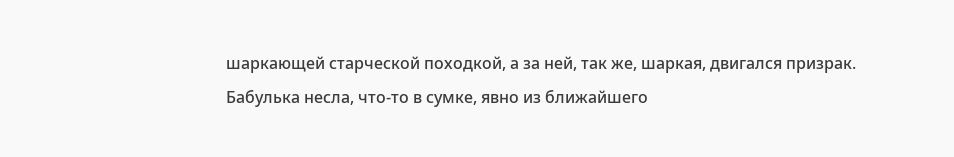шаркающей старческой походкой, а за ней, так же, шаркая, двигался призрак. Бабулька несла, что-то в сумке, явно из ближайшего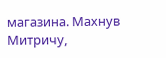магазина. Махнув Митричу,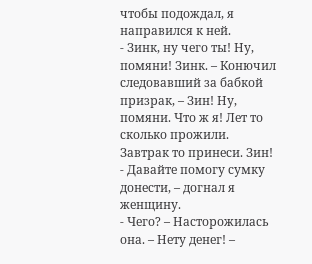чтобы подождал, я направился к ней.
- Зинк, ну чего ты! Ну, помяни! Зинк. – Конючил следовавший за бабкой призрак, – Зин! Ну, помяни. Что ж я! Лет то сколько прожили. Завтрак то принеси. Зин!
- Давайте помогу сумку донести, – догнал я женщину.
- Чего? – Насторожилась она. – Нету денег! –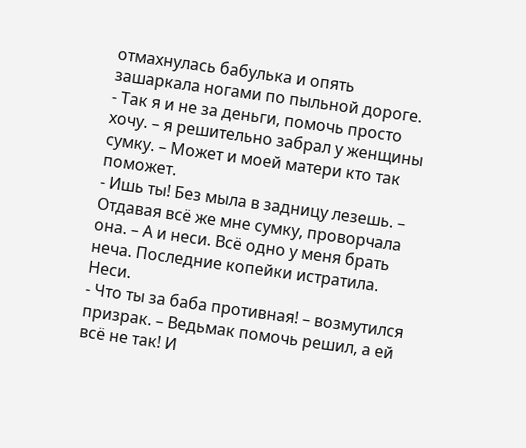отмахнулась бабулька и опять зашаркала ногами по пыльной дороге.
- Так я и не за деньги, помочь просто хочу. – я решительно забрал у женщины сумку. – Может и моей матери кто так поможет.
- Ишь ты! Без мыла в задницу лезешь. – Отдавая всё же мне сумку, проворчала она. – А и неси. Всё одно у меня брать неча. Последние копейки истратила. Неси.
- Что ты за баба противная! – возмутился призрак. – Ведьмак помочь решил, а ей всё не так! И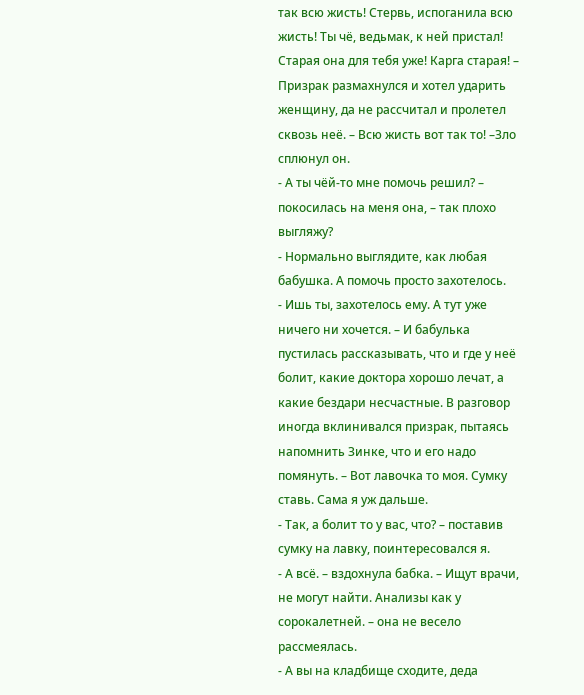так всю жисть! Стервь, испоганила всю жисть! Ты чё, ведьмак, к ней пристал! Старая она для тебя уже! Карга старая! – Призрак размахнулся и хотел ударить женщину, да не рассчитал и пролетел сквозь неё. – Всю жисть вот так то! –Зло сплюнул он.
- А ты чёй-то мне помочь решил? – покосилась на меня она, – так плохо выгляжу?
- Нормально выглядите, как любая бабушка. А помочь просто захотелось.
- Ишь ты, захотелось ему. А тут уже ничего ни хочется. – И бабулька пустилась рассказывать, что и где у неё болит, какие доктора хорошо лечат, а какие бездари несчастные. В разговор иногда вклинивался призрак, пытаясь напомнить Зинке, что и его надо помянуть. – Вот лавочка то моя. Сумку ставь. Сама я уж дальше.
- Так, а болит то у вас, что? – поставив сумку на лавку, поинтересовался я.
- А всё. – вздохнула бабка. – Ищут врачи, не могут найти. Анализы как у сорокалетней. – она не весело рассмеялась.
- А вы на кладбище сходите, деда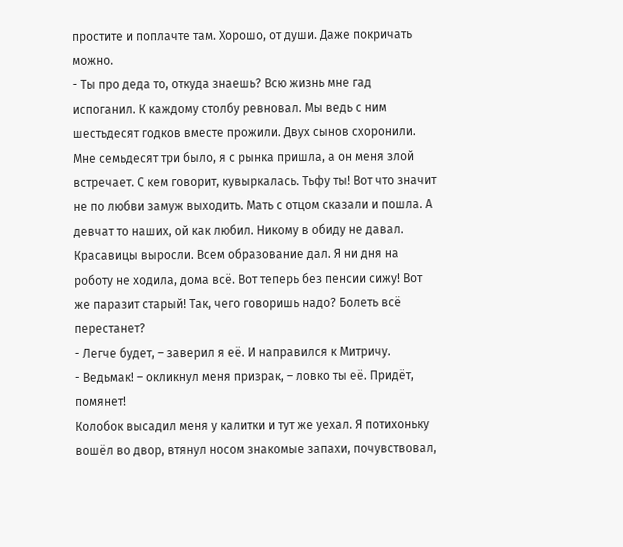простите и поплачте там. Хорошо, от души. Даже покричать можно.
- Ты про деда то, откуда знаешь? Всю жизнь мне гад испоганил. К каждому столбу ревновал. Мы ведь с ним шестьдесят годков вместе прожили. Двух сынов схоронили. Мне семьдесят три было, я с рынка пришла, а он меня злой встречает. С кем говорит, кувыркалась. Тьфу ты! Вот что значит не по любви замуж выходить. Мать с отцом сказали и пошла. А девчат то наших, ой как любил. Никому в обиду не давал. Красавицы выросли. Всем образование дал. Я ни дня на роботу не ходила, дома всё. Вот теперь без пенсии сижу! Вот же паразит старый! Так, чего говоришь надо? Болеть всё перестанет?
- Легче будет, – заверил я её. И направился к Митричу.
- Ведьмак! – окликнул меня призрак, – ловко ты её. Придёт, помянет!
Колобок высадил меня у калитки и тут же уехал. Я потихоньку вошёл во двор, втянул носом знакомые запахи, почувствовал,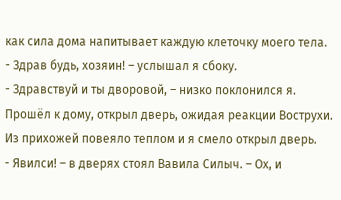как сила дома напитывает каждую клеточку моего тела.
- Здрав будь, хозяин! – услышал я сбоку.
- Здравствуй и ты дворовой, – низко поклонился я.
Прошёл к дому, открыл дверь, ожидая реакции Вострухи. Из прихожей повеяло теплом и я смело открыл дверь.
- Явилси! – в дверях стоял Вавила Силыч. – Ох, и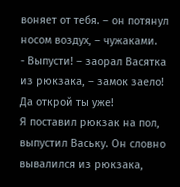воняет от тебя. – он потянул носом воздух, – чужаками.
- Выпусти! – заорал Васятка из рюкзака, – замок заело! Да открой ты уже!
Я поставил рюкзак на пол, выпустил Ваську. Он словно вывалился из рюкзака,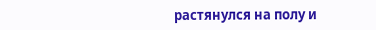растянулся на полу и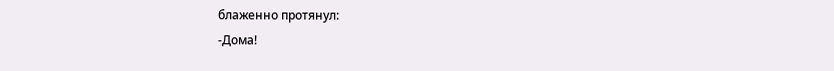блаженно протянул:
-Дома!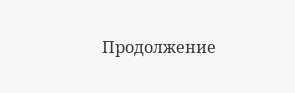Продолжение